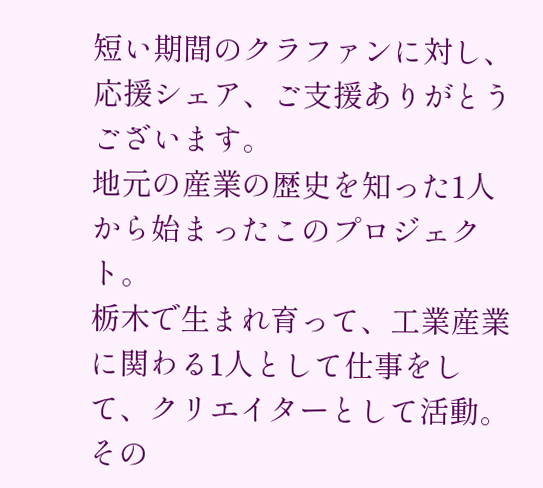短い期間のクラファンに対し、応援シェア、ご支援ありがとうございます。
地元の産業の歴史を知った1人から始まったこのプロジェクト。
栃木で生まれ育って、工業産業に関わる1人として仕事をして、クリエイターとして活動。その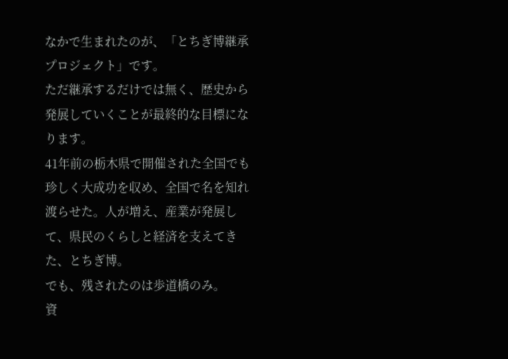なかで生まれたのが、「とちぎ博継承プロジェクト」です。
ただ継承するだけでは無く、歴史から発展していくことが最終的な目標になります。
41年前の栃木県で開催された全国でも珍しく大成功を収め、全国で名を知れ渡らせた。人が増え、産業が発展して、県民のくらしと経済を支えてきた、とちぎ博。
でも、残されたのは歩道橋のみ。
資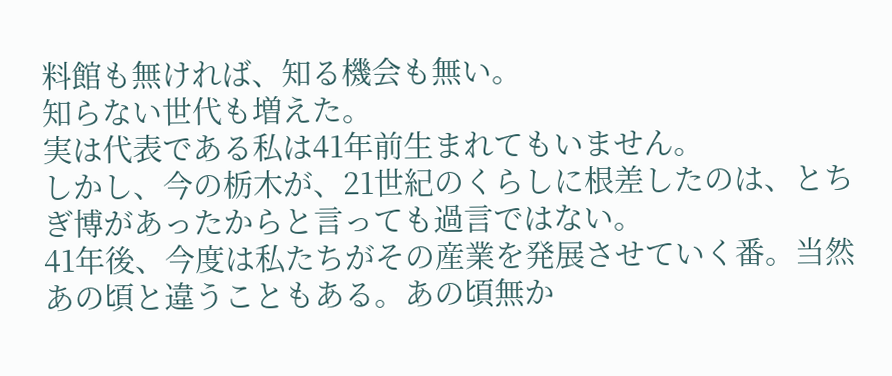料館も無ければ、知る機会も無い。
知らない世代も増えた。
実は代表である私は41年前生まれてもいません。
しかし、今の栃木が、21世紀のくらしに根差したのは、とちぎ博があったからと言っても過言ではない。
41年後、今度は私たちがその産業を発展させていく番。当然あの頃と違うこともある。あの頃無か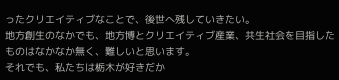ったクリエイティブなことで、後世へ残していきたい。
地方創生のなかでも、地方博とクリエイティブ産業、共生社会を目指したものはなかなか無く、難しいと思います。
それでも、私たちは栃木が好きだか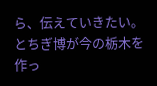ら、伝えていきたい。
とちぎ博が今の栃木を作っ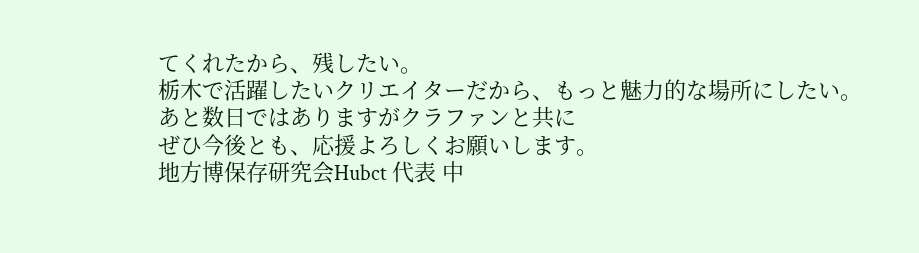てくれたから、残したい。
栃木で活躍したいクリエイターだから、もっと魅力的な場所にしたい。
あと数日ではありますがクラファンと共に
ぜひ今後とも、応援よろしくお願いします。
地方博保存研究会Hubct 代表 中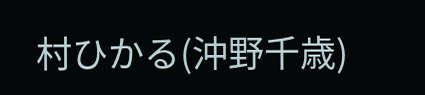村ひかる(沖野千歳)